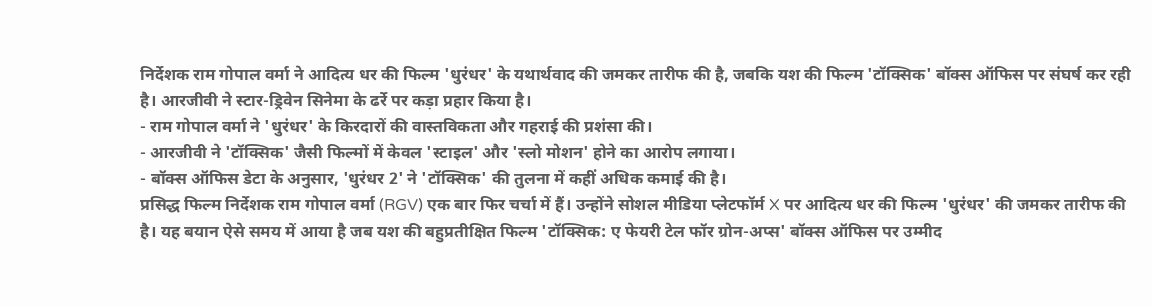निर्देशक राम गोपाल वर्मा ने आदित्य धर की फिल्म 'धुरंधर' के यथार्थवाद की जमकर तारीफ की है, जबकि यश की फिल्म 'टॉक्सिक' बॉक्स ऑफिस पर संघर्ष कर रही है। आरजीवी ने स्टार-ड्रिवेन सिनेमा के ढर्रे पर कड़ा प्रहार किया है।
- राम गोपाल वर्मा ने 'धुरंधर' के किरदारों की वास्तविकता और गहराई की प्रशंसा की।
- आरजीवी ने 'टॉक्सिक' जैसी फिल्मों में केवल 'स्टाइल' और 'स्लो मोशन' होने का आरोप लगाया।
- बॉक्स ऑफिस डेटा के अनुसार, 'धुरंधर 2' ने 'टॉक्सिक' की तुलना में कहीं अधिक कमाई की है।
प्रसिद्ध फिल्म निर्देशक राम गोपाल वर्मा (RGV) एक बार फिर चर्चा में हैं। उन्होंने सोशल मीडिया प्लेटफॉर्म X पर आदित्य धर की फिल्म 'धुरंधर' की जमकर तारीफ की है। यह बयान ऐसे समय में आया है जब यश की बहुप्रतीक्षित फिल्म 'टॉक्सिक: ए फेयरी टेल फॉर ग्रोन-अप्स' बॉक्स ऑफिस पर उम्मीद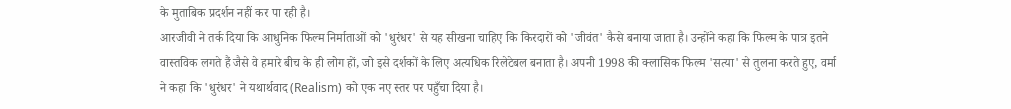के मुताबिक प्रदर्शन नहीं कर पा रही है।
आरजीवी ने तर्क दिया कि आधुनिक फिल्म निर्माताओं को 'धुरंधर' से यह सीखना चाहिए कि किरदारों को 'जीवंत' कैसे बनाया जाता है। उन्होंने कहा कि फिल्म के पात्र इतने वास्तविक लगते हैं जैसे वे हमारे बीच के ही लोग हों, जो इसे दर्शकों के लिए अत्यधिक रिलेटेबल बनाता है। अपनी 1998 की क्लासिक फिल्म 'सत्या' से तुलना करते हुए, वर्मा ने कहा कि 'धुरंधर' ने यथार्थवाद (Realism) को एक नए स्तर पर पहुँचा दिया है।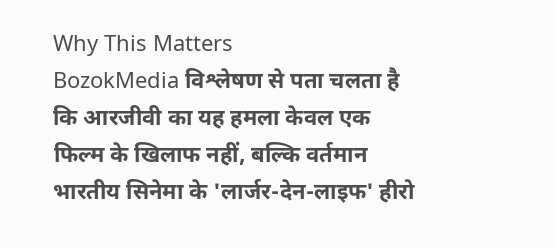Why This Matters
BozokMedia विश्लेषण से पता चलता है कि आरजीवी का यह हमला केवल एक फिल्म के खिलाफ नहीं, बल्कि वर्तमान भारतीय सिनेमा के 'लार्जर-देन-लाइफ' हीरो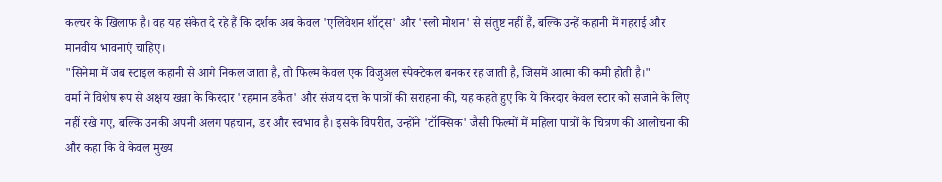कल्चर के खिलाफ है। वह यह संकेत दे रहे हैं कि दर्शक अब केवल 'एलिवेशन शॉट्स' और 'स्लो मोशन' से संतुष्ट नहीं हैं, बल्कि उन्हें कहानी में गहराई और मानवीय भावनाएं चाहिए।
"सिनेमा में जब स्टाइल कहानी से आगे निकल जाता है, तो फिल्म केवल एक विजुअल स्पेक्टेकल बनकर रह जाती है, जिसमें आत्मा की कमी होती है।"
वर्मा ने विशेष रूप से अक्षय खन्ना के किरदार 'रहमान डकैत' और संजय दत्त के पात्रों की सराहना की, यह कहते हुए कि ये किरदार केवल स्टार को सजाने के लिए नहीं रखे गए, बल्कि उनकी अपनी अलग पहचान, डर और स्वभाव है। इसके विपरीत, उन्होंने 'टॉक्सिक' जैसी फिल्मों में महिला पात्रों के चित्रण की आलोचना की और कहा कि वे केवल मुख्य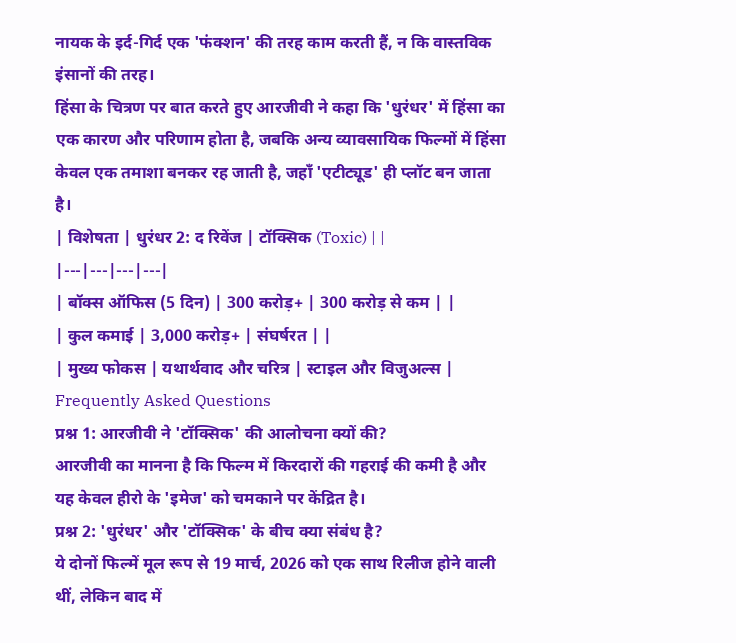नायक के इर्द-गिर्द एक 'फंक्शन' की तरह काम करती हैं, न कि वास्तविक इंसानों की तरह।
हिंसा के चित्रण पर बात करते हुए आरजीवी ने कहा कि 'धुरंधर' में हिंसा का एक कारण और परिणाम होता है, जबकि अन्य व्यावसायिक फिल्मों में हिंसा केवल एक तमाशा बनकर रह जाती है, जहाँ 'एटीट्यूड' ही प्लॉट बन जाता है।
| विशेषता | धुरंधर 2: द रिवेंज | टॉक्सिक (Toxic) | |
|---|---|---|---|
| बॉक्स ऑफिस (5 दिन) | 300 करोड़+ | 300 करोड़ से कम | |
| कुल कमाई | 3,000 करोड़+ | संघर्षरत | |
| मुख्य फोकस | यथार्थवाद और चरित्र | स्टाइल और विजुअल्स |
Frequently Asked Questions
प्रश्न 1: आरजीवी ने 'टॉक्सिक' की आलोचना क्यों की?
आरजीवी का मानना है कि फिल्म में किरदारों की गहराई की कमी है और यह केवल हीरो के 'इमेज' को चमकाने पर केंद्रित है।
प्रश्न 2: 'धुरंधर' और 'टॉक्सिक' के बीच क्या संबंध है?
ये दोनों फिल्में मूल रूप से 19 मार्च, 2026 को एक साथ रिलीज होने वाली थीं, लेकिन बाद में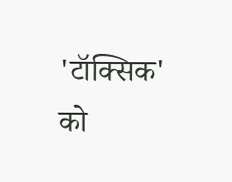'टॉक्सिक' को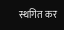स्थगित कर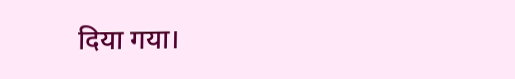दिया गया।